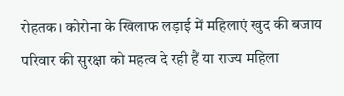रोहतक। कोरोना के खिलाफ लड़ाई में महिलाएं खुद की बजाय परिवार की सुरक्षा को महत्व दे रही हैं या राज्य महिला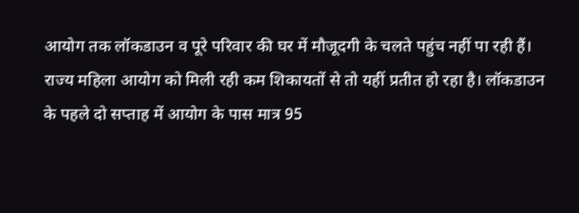आयोग तक लॉकडाउन व पूरे परिवार की घर में मौजूदगी के चलते पहुंच नहीं पा रही हैं। राज्य महिला आयोग को मिली रही कम शिकायतों से तो यहीं प्रतीत हो रहा है। लॉकडाउन के पहले दो सप्ताह में आयोग के पास मात्र 95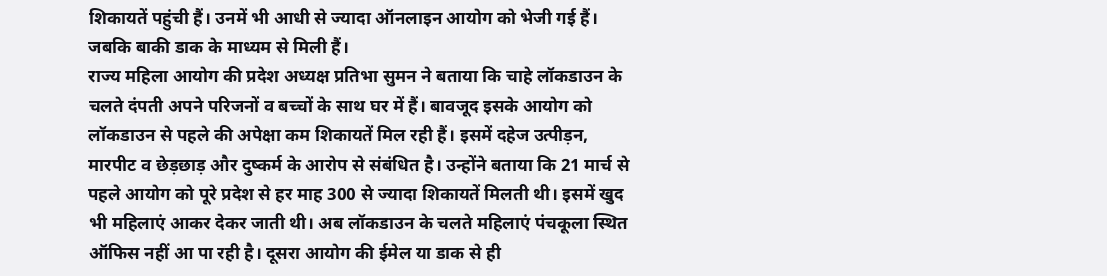शिकायतें पहुंची हैं। उनमें भी आधी से ज्यादा ऑनलाइन आयोग को भेजी गई हैं। जबकि बाकी डाक के माध्यम से मिली हैं।
राज्य महिला आयोग की प्रदेश अध्यक्ष प्रतिभा सुमन ने बताया कि चाहे लॉकडाउन के चलते दंपती अपने परिजनों व बच्चों के साथ घर में हैं। बावजूद इसके आयोग को लॉकडाउन से पहले की अपेक्षा कम शिकायतें मिल रही हैं। इसमें दहेज उत्पीड़न, मारपीट व छेड़छाड़ और दुष्कर्म के आरोप से संबंधित है। उन्होंने बताया कि 21 मार्च से पहले आयोग को पूरे प्रदेश से हर माह 300 से ज्यादा शिकायतें मिलती थी। इसमें खुद भी महिलाएं आकर देकर जाती थी। अब लॉकडाउन के चलते महिलाएं पंचकूला स्थित ऑफिस नहीं आ पा रही है। दूसरा आयोग की ईमेल या डाक से ही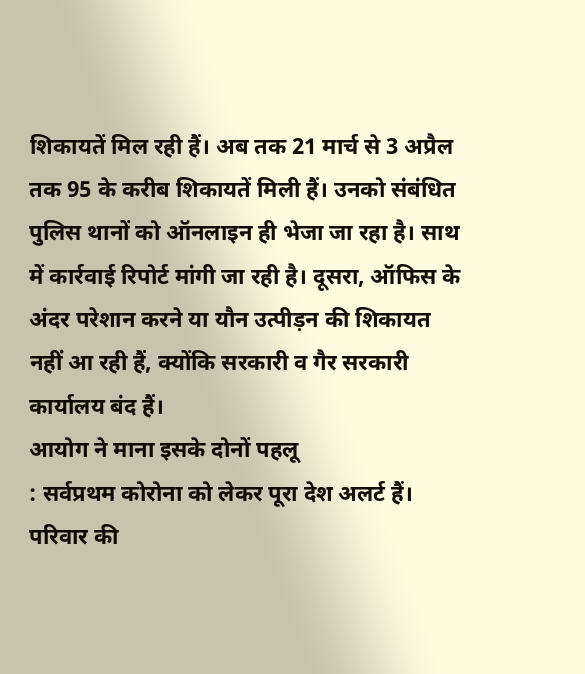शिकायतें मिल रही हैं। अब तक 21 मार्च से 3 अप्रैल तक 95 के करीब शिकायतें मिली हैं। उनको संबंधित पुलिस थानों को ऑनलाइन ही भेजा जा रहा है। साथ में कार्रवाई रिपोर्ट मांगी जा रही है। दूसरा, ऑफिस के अंदर परेशान करने या यौन उत्पीड़न की शिकायत नहीं आ रही हैं, क्योंकि सरकारी व गैर सरकारी कार्यालय बंद हैं।
आयोग ने माना इसके दोनों पहलू
: सर्वप्रथम कोरोना को लेकर पूरा देश अलर्ट हैं। परिवार की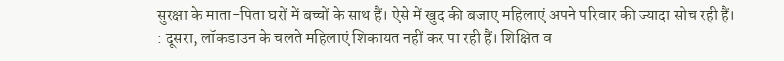सुरक्षा के माता-पिता घरों में बच्चों के साथ हैं। ऐसे में खुद की बजाए महिलाएं अपने परिवार की ज्यादा सोच रही हैं।
: दूसरा, लॉकडाउन के चलते महिलाएं शिकायत नहीं कर पा रही हैं। शिक्षित व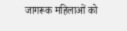जागरूक महिलाओं को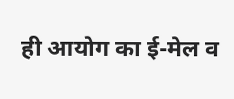ही आयोग का ई-मेल व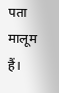पता मालूम हैं।